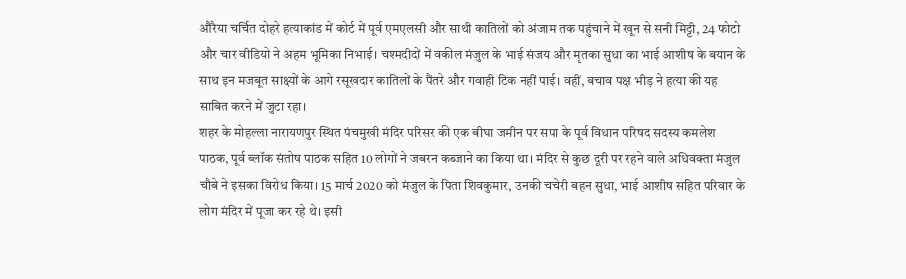औरैया चर्चित दोहरे हत्याकांड में कोर्ट में पूर्व एमएलसी और साथी कातिलों को अंजाम तक पहुंचाने में खून से सनी मिट्टी, 24 फोटो और चार वीडियो ने अहम भूमिका निभाई। चश्मदीदों में वकील मंजुल के भाई संजय और मृतका सुधा का भाई आशीष के बयान के साथ इन मजबूत साक्ष्यों के आगे रसूखदार कातिलों के पैंतरे और गवाही टिक नहीं पाई। वहीं, बचाव पक्ष भीड़ ने हत्या की यह साबित करने में जुटा रहा।
शहर के मोहल्ला नारायणपुर स्थित पंचमुखी मंदिर परिसर की एक बीघा जमीन पर सपा के पूर्व विधान परिषद सदस्य कमलेश पाठक, पूर्व ब्लॉक संतोष पाठक सहित 10 लोगों ने जबरन कब्जाने का किया था। मंदिर से कुछ दूरी पर रहने वाले अधिवक्ता मंजुल चौबे ने इसका विरोध किया। 15 मार्च 2020 को मंजुल के पिता शिवकुमार, उनकी चचेरी बहन सुधा, भाई आशीष सहित परिवार के लोग मंदिर में पूजा कर रहे थे। इसी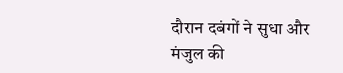दौरान दबंगों ने सुधा और मंजुल की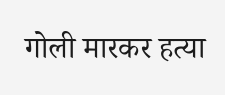गोली मारकर हत्या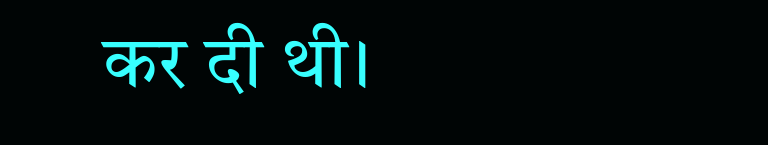कर दी थी।